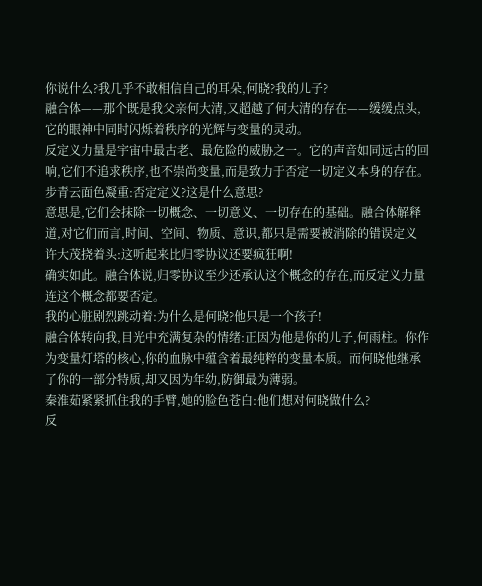你说什么?我几乎不敢相信自己的耳朵,何晓?我的儿子?
融合体——那个既是我父亲何大清,又超越了何大清的存在——缓缓点头,它的眼神中同时闪烁着秩序的光辉与变量的灵动。
反定义力量是宇宙中最古老、最危险的威胁之一。它的声音如同远古的回响,它们不追求秩序,也不崇尚变量,而是致力于否定一切定义本身的存在。
步青云面色凝重:否定定义?这是什么意思?
意思是,它们会抹除一切概念、一切意义、一切存在的基础。融合体解释道,对它们而言,时间、空间、物质、意识,都只是需要被消除的错误定义
许大茂挠着头:这听起来比归零协议还要疯狂啊!
确实如此。融合体说,归零协议至少还承认这个概念的存在,而反定义力量连这个概念都要否定。
我的心脏剧烈跳动着:为什么是何晓?他只是一个孩子!
融合体转向我,目光中充满复杂的情绪:正因为他是你的儿子,何雨柱。你作为变量灯塔的核心,你的血脉中蕴含着最纯粹的变量本质。而何晓他继承了你的一部分特质,却又因为年幼,防御最为薄弱。
秦淮茹紧紧抓住我的手臂,她的脸色苍白:他们想对何晓做什么?
反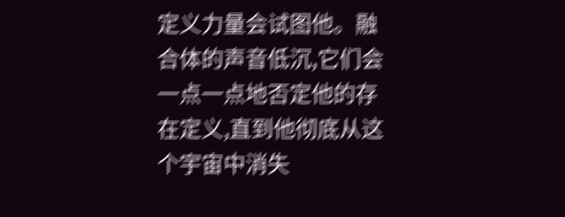定义力量会试图他。融合体的声音低沉,它们会一点一点地否定他的存在定义,直到他彻底从这个宇宙中消失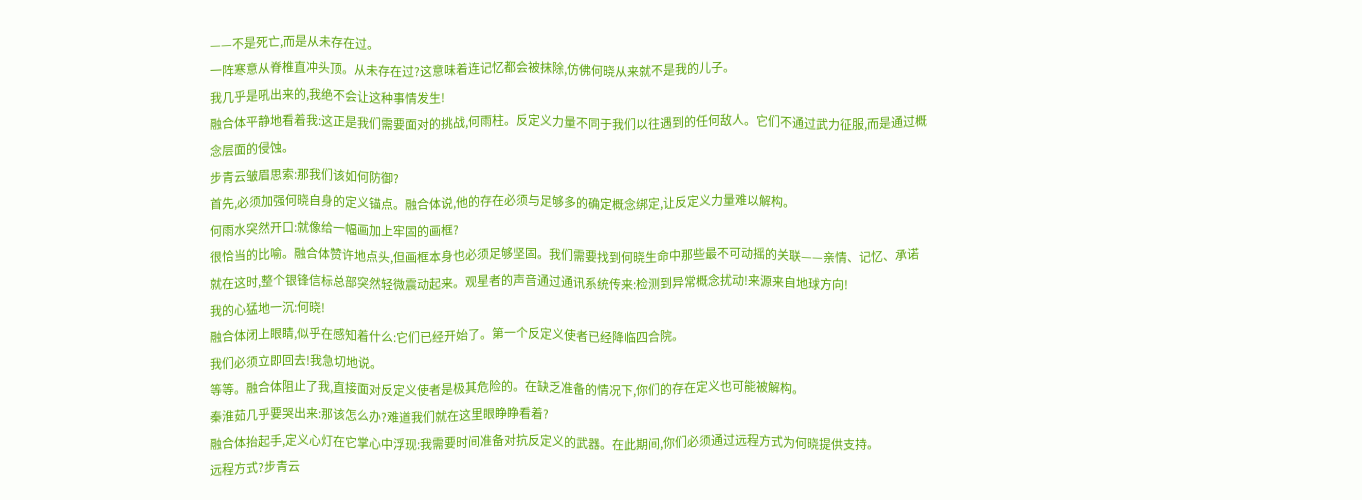——不是死亡,而是从未存在过。
一阵寒意从脊椎直冲头顶。从未存在过?这意味着连记忆都会被抹除,仿佛何晓从来就不是我的儿子。
我几乎是吼出来的,我绝不会让这种事情发生!
融合体平静地看着我:这正是我们需要面对的挑战,何雨柱。反定义力量不同于我们以往遇到的任何敌人。它们不通过武力征服,而是通过概念层面的侵蚀。
步青云皱眉思索:那我们该如何防御?
首先,必须加强何晓自身的定义锚点。融合体说,他的存在必须与足够多的确定概念绑定,让反定义力量难以解构。
何雨水突然开口:就像给一幅画加上牢固的画框?
很恰当的比喻。融合体赞许地点头,但画框本身也必须足够坚固。我们需要找到何晓生命中那些最不可动摇的关联——亲情、记忆、承诺
就在这时,整个银锋信标总部突然轻微震动起来。观星者的声音通过通讯系统传来:检测到异常概念扰动!来源来自地球方向!
我的心猛地一沉:何晓!
融合体闭上眼睛,似乎在感知着什么:它们已经开始了。第一个反定义使者已经降临四合院。
我们必须立即回去!我急切地说。
等等。融合体阻止了我,直接面对反定义使者是极其危险的。在缺乏准备的情况下,你们的存在定义也可能被解构。
秦淮茹几乎要哭出来:那该怎么办?难道我们就在这里眼睁睁看着?
融合体抬起手,定义心灯在它掌心中浮现:我需要时间准备对抗反定义的武器。在此期间,你们必须通过远程方式为何晓提供支持。
远程方式?步青云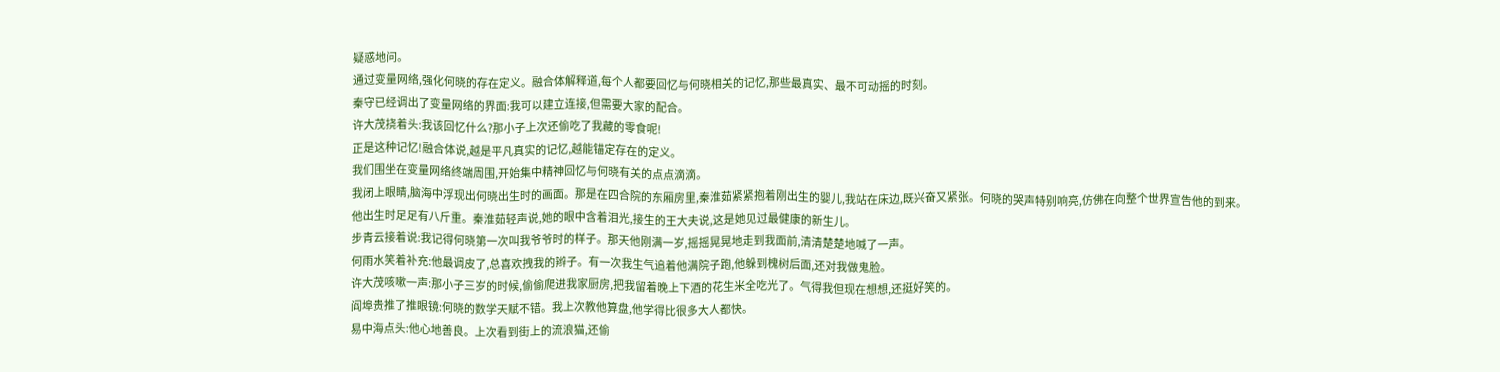疑惑地问。
通过变量网络,强化何晓的存在定义。融合体解释道,每个人都要回忆与何晓相关的记忆,那些最真实、最不可动摇的时刻。
秦守已经调出了变量网络的界面:我可以建立连接,但需要大家的配合。
许大茂挠着头:我该回忆什么?那小子上次还偷吃了我藏的零食呢!
正是这种记忆!融合体说,越是平凡真实的记忆,越能锚定存在的定义。
我们围坐在变量网络终端周围,开始集中精神回忆与何晓有关的点点滴滴。
我闭上眼睛,脑海中浮现出何晓出生时的画面。那是在四合院的东厢房里,秦淮茹紧紧抱着刚出生的婴儿,我站在床边,既兴奋又紧张。何晓的哭声特别响亮,仿佛在向整个世界宣告他的到来。
他出生时足足有八斤重。秦淮茹轻声说,她的眼中含着泪光,接生的王大夫说,这是她见过最健康的新生儿。
步青云接着说:我记得何晓第一次叫我爷爷时的样子。那天他刚满一岁,摇摇晃晃地走到我面前,清清楚楚地喊了一声。
何雨水笑着补充:他最调皮了,总喜欢拽我的辫子。有一次我生气追着他满院子跑,他躲到槐树后面,还对我做鬼脸。
许大茂咳嗽一声:那小子三岁的时候,偷偷爬进我家厨房,把我留着晚上下酒的花生米全吃光了。气得我但现在想想,还挺好笑的。
阎埠贵推了推眼镜:何晓的数学天赋不错。我上次教他算盘,他学得比很多大人都快。
易中海点头:他心地善良。上次看到街上的流浪猫,还偷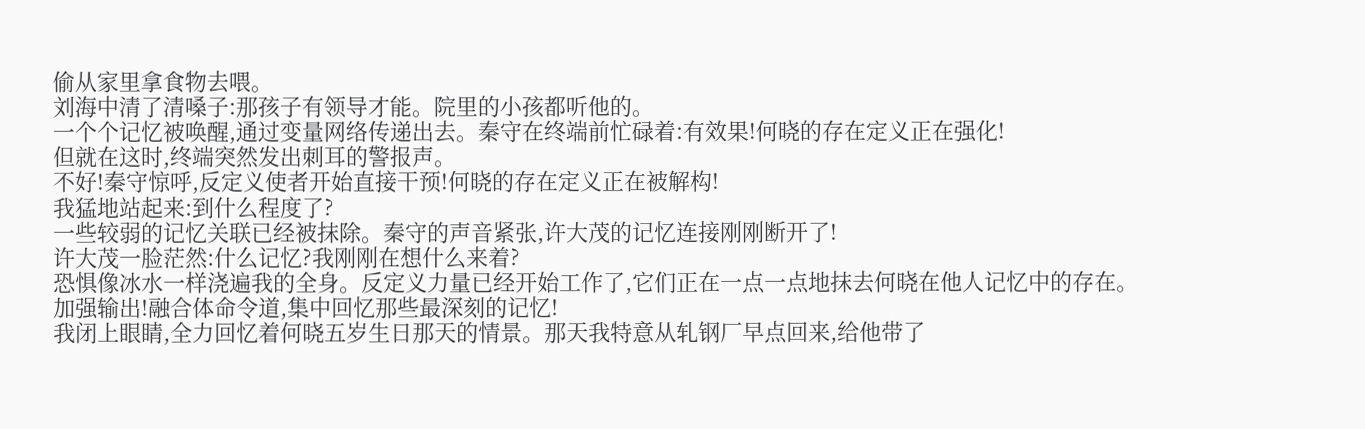偷从家里拿食物去喂。
刘海中清了清嗓子:那孩子有领导才能。院里的小孩都听他的。
一个个记忆被唤醒,通过变量网络传递出去。秦守在终端前忙碌着:有效果!何晓的存在定义正在强化!
但就在这时,终端突然发出刺耳的警报声。
不好!秦守惊呼,反定义使者开始直接干预!何晓的存在定义正在被解构!
我猛地站起来:到什么程度了?
一些较弱的记忆关联已经被抹除。秦守的声音紧张,许大茂的记忆连接刚刚断开了!
许大茂一脸茫然:什么记忆?我刚刚在想什么来着?
恐惧像冰水一样浇遍我的全身。反定义力量已经开始工作了,它们正在一点一点地抹去何晓在他人记忆中的存在。
加强输出!融合体命令道,集中回忆那些最深刻的记忆!
我闭上眼睛,全力回忆着何晓五岁生日那天的情景。那天我特意从轧钢厂早点回来,给他带了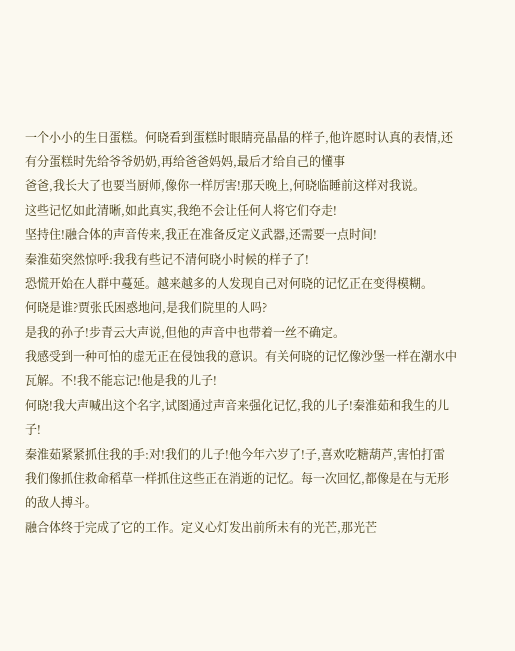一个小小的生日蛋糕。何晓看到蛋糕时眼睛亮晶晶的样子,他许愿时认真的表情,还有分蛋糕时先给爷爷奶奶,再给爸爸妈妈,最后才给自己的懂事
爸爸,我长大了也要当厨师,像你一样厉害!那天晚上,何晓临睡前这样对我说。
这些记忆如此清晰,如此真实,我绝不会让任何人将它们夺走!
坚持住!融合体的声音传来,我正在准备反定义武器,还需要一点时间!
秦淮茹突然惊呼:我我有些记不清何晓小时候的样子了!
恐慌开始在人群中蔓延。越来越多的人发现自己对何晓的记忆正在变得模糊。
何晓是谁?贾张氏困惑地问,是我们院里的人吗?
是我的孙子!步青云大声说,但他的声音中也带着一丝不确定。
我感受到一种可怕的虚无正在侵蚀我的意识。有关何晓的记忆像沙堡一样在潮水中瓦解。不!我不能忘记!他是我的儿子!
何晓!我大声喊出这个名字,试图通过声音来强化记忆,我的儿子!秦淮茹和我生的儿子!
秦淮茹紧紧抓住我的手:对!我们的儿子!他今年六岁了!子,喜欢吃糖葫芦,害怕打雷
我们像抓住救命稻草一样抓住这些正在消逝的记忆。每一次回忆,都像是在与无形的敌人搏斗。
融合体终于完成了它的工作。定义心灯发出前所未有的光芒,那光芒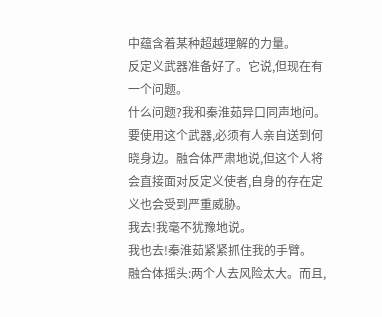中蕴含着某种超越理解的力量。
反定义武器准备好了。它说,但现在有一个问题。
什么问题?我和秦淮茹异口同声地问。
要使用这个武器,必须有人亲自送到何晓身边。融合体严肃地说,但这个人将会直接面对反定义使者,自身的存在定义也会受到严重威胁。
我去!我毫不犹豫地说。
我也去!秦淮茹紧紧抓住我的手臂。
融合体摇头:两个人去风险太大。而且,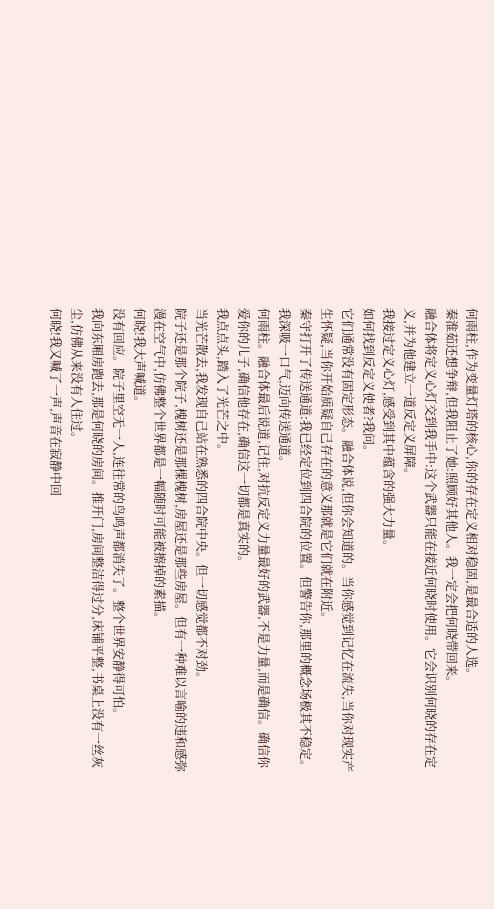何雨柱,作为变量灯塔的核心,你的存在定义相对稳固,是最合适的人选。
秦淮茹还想争辩,但我阻止了她:照顾好其他人。我一定会把何晓带回来。
融合体将定义心灯交到我手中:这个武器只能在接近何晓时使用。它会识别何晓的存在定义,并为他建立一道反定义屏障。
我接过定义心灯,感受到其中蕴含的强大力量。
如何找到反定义使者?我问。
它们通常没有固定形态。融合体说,但你会知道的。当你感觉到记忆在流失,当你对现实产生怀疑,当你开始质疑自己存在的意义那就是它们就在附近。
秦守打开了传送通道:我已经定位到四合院的位置。但警告你,那里的概念场极其不稳定。
我深吸一口气,迈向传送通道。
何雨柱。融合体最后说道,记住,对抗反定义力量最好的武器,不是力量,而是确信。确信你爱你的儿子,确信他存在,确信这一切都是真实的。
我点点头,踏入了光芒之中。
当光芒散去,我发现自己站在熟悉的四合院中央。但一切感觉都不对劲。
院子还是那个院子,槐树还是那棵槐树,房屋还是那些房屋。但有一种难以言喻的违和感弥漫在空气中,仿佛整个世界都是一幅随时可能被擦掉的素描。
何晓!我大声喊道。
没有回应。院子里空无一人,连往常的鸟鸣声都消失了。整个世界安静得可怕。
我向东厢房跑去,那是何晓的房间。推开门,房间整洁得过分,床铺平整,书桌上没有一丝灰尘,仿佛从来没有人住过。
何晓!我又喊了一声,声音在寂静中回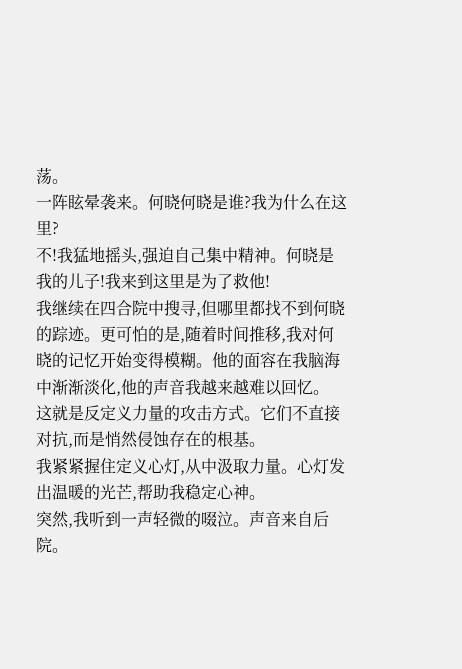荡。
一阵眩晕袭来。何晓何晓是谁?我为什么在这里?
不!我猛地摇头,强迫自己集中精神。何晓是我的儿子!我来到这里是为了救他!
我继续在四合院中搜寻,但哪里都找不到何晓的踪迹。更可怕的是,随着时间推移,我对何晓的记忆开始变得模糊。他的面容在我脑海中渐渐淡化,他的声音我越来越难以回忆。
这就是反定义力量的攻击方式。它们不直接对抗,而是悄然侵蚀存在的根基。
我紧紧握住定义心灯,从中汲取力量。心灯发出温暖的光芒,帮助我稳定心神。
突然,我听到一声轻微的啜泣。声音来自后院。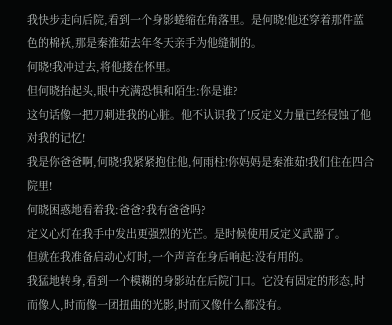我快步走向后院,看到一个身影蜷缩在角落里。是何晓!他还穿着那件蓝色的棉袄,那是秦淮茹去年冬天亲手为他缝制的。
何晓!我冲过去,将他搂在怀里。
但何晓抬起头,眼中充满恐惧和陌生:你是谁?
这句话像一把刀刺进我的心脏。他不认识我了!反定义力量已经侵蚀了他对我的记忆!
我是你爸爸啊,何晓!我紧紧抱住他,何雨柱!你妈妈是秦淮茹!我们住在四合院里!
何晓困惑地看着我:爸爸?我有爸爸吗?
定义心灯在我手中发出更强烈的光芒。是时候使用反定义武器了。
但就在我准备启动心灯时,一个声音在身后响起:没有用的。
我猛地转身,看到一个模糊的身影站在后院门口。它没有固定的形态,时而像人,时而像一团扭曲的光影,时而又像什么都没有。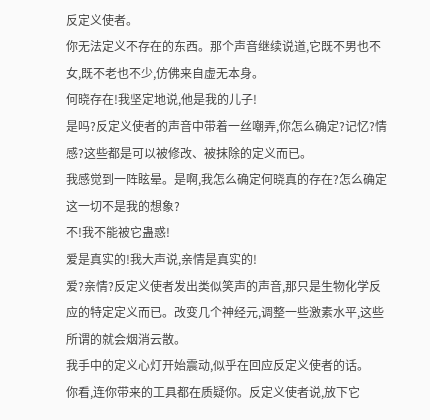反定义使者。
你无法定义不存在的东西。那个声音继续说道,它既不男也不女,既不老也不少,仿佛来自虚无本身。
何晓存在!我坚定地说,他是我的儿子!
是吗?反定义使者的声音中带着一丝嘲弄,你怎么确定?记忆?情感?这些都是可以被修改、被抹除的定义而已。
我感觉到一阵眩晕。是啊,我怎么确定何晓真的存在?怎么确定这一切不是我的想象?
不!我不能被它蛊惑!
爱是真实的!我大声说,亲情是真实的!
爱?亲情?反定义使者发出类似笑声的声音,那只是生物化学反应的特定定义而已。改变几个神经元,调整一些激素水平,这些所谓的就会烟消云散。
我手中的定义心灯开始震动,似乎在回应反定义使者的话。
你看,连你带来的工具都在质疑你。反定义使者说,放下它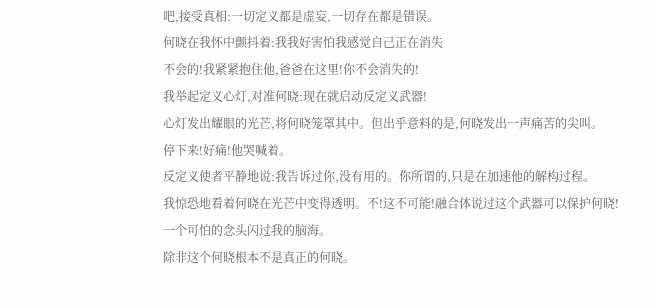吧,接受真相:一切定义都是虚妄,一切存在都是错误。
何晓在我怀中颤抖着:我我好害怕我感觉自己正在消失
不会的!我紧紧抱住他,爸爸在这里!你不会消失的!
我举起定义心灯,对准何晓:现在就启动反定义武器!
心灯发出耀眼的光芒,将何晓笼罩其中。但出乎意料的是,何晓发出一声痛苦的尖叫。
停下来!好痛!他哭喊着。
反定义使者平静地说:我告诉过你,没有用的。你所谓的,只是在加速他的解构过程。
我惊恐地看着何晓在光芒中变得透明。不!这不可能!融合体说过这个武器可以保护何晓!
一个可怕的念头闪过我的脑海。
除非这个何晓根本不是真正的何晓。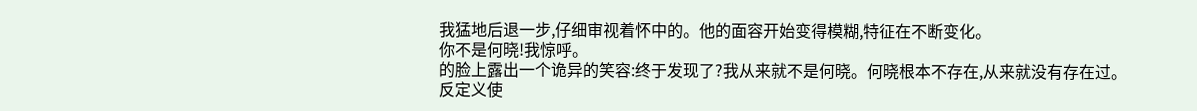我猛地后退一步,仔细审视着怀中的。他的面容开始变得模糊,特征在不断变化。
你不是何晓!我惊呼。
的脸上露出一个诡异的笑容:终于发现了?我从来就不是何晓。何晓根本不存在,从来就没有存在过。
反定义使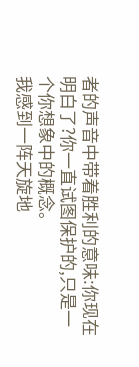者的声音中带着胜利的意味:你现在明白了?你一直试图保护的,只是一个你想象中的概念。
我感到一阵天旋地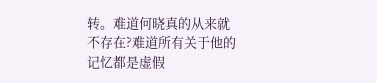转。难道何晓真的从来就不存在?难道所有关于他的记忆都是虚假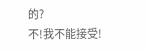的?
不!我不能接受!